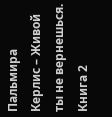Пальмира Керлис – Живой ты не вернешься. Книга 2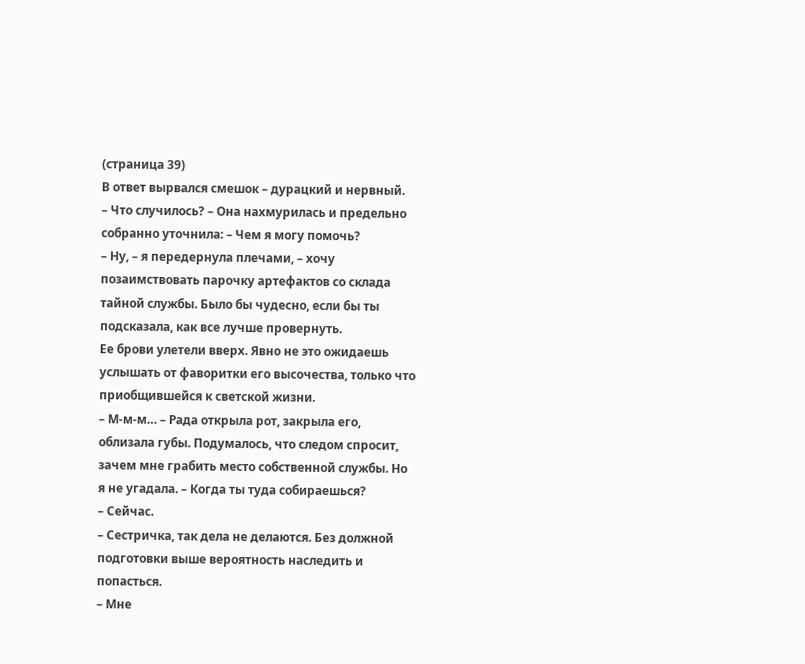(страница 39)
В ответ вырвался смешок – дурацкий и нервный.
– Что случилось? – Она нахмурилась и предельно собранно уточнила: – Чем я могу помочь?
– Ну, – я передернула плечами, – хочу позаимствовать парочку артефактов со склада тайной службы. Было бы чудесно, если бы ты подсказала, как все лучше провернуть.
Ее брови улетели вверх. Явно не это ожидаешь услышать от фаворитки его высочества, только что приобщившейся к светской жизни.
– М-м-м… – Рада открыла рот, закрыла его, облизала губы. Подумалось, что следом спросит, зачем мне грабить место собственной службы. Но я не угадала. – Когда ты туда собираешься?
– Сейчас.
– Сестричка, так дела не делаются. Без должной подготовки выше вероятность наследить и попасться.
– Мне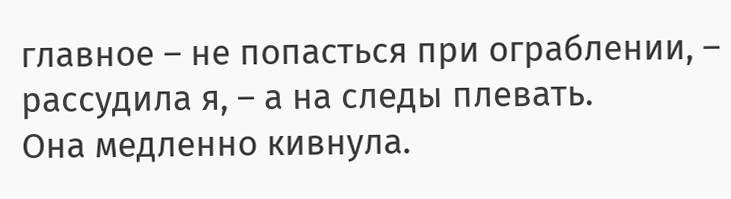главное – не попасться при ограблении, – рассудила я, – а на следы плевать.
Она медленно кивнула.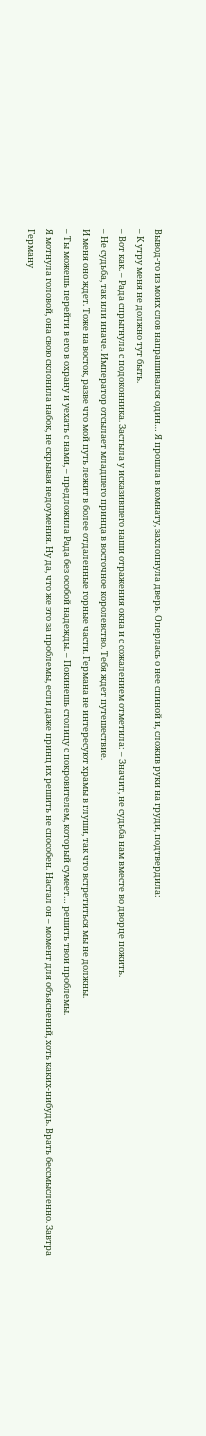Вывод-то из моих слов напрашивался один… Я прошла в комнату, захлопнула дверь. Оперлась о нее спиной и, сложив руки на груди, подтвердила:
– К утру меня не должно тут быть.
– Вот как. – Рада спрыгнула с подоконника. Застыла у исказившего наши отражения окна и с сожалением отметила: – Значит, не судьба нам вместе во дворце пожить.
– Не судьба, так или иначе. Император отсылает младшего принца в восточное королевство. Тебя ждет путешествие.
И меня оно ждет. Тоже на восток, разве что мой путь лежит в более отдаленные горные части. Германа не интересуют храмы в глуши, так что встретиться мы не должны.
– Ты можешь перейти в его в охрану и уехать с нами, – предложила Рада без особой надежды. – Покинешь столицу с покровителем, который сумеет… решить твои проблемы.
Я мотнула головой, она свою склонила набок, не скрывая недоумения. Ну да, что же это за проблемы, если даже принц их решить не способен. Настал он – момент для объяснений, хоть каких-нибудь. Врать бессмысленно. Завтра Герману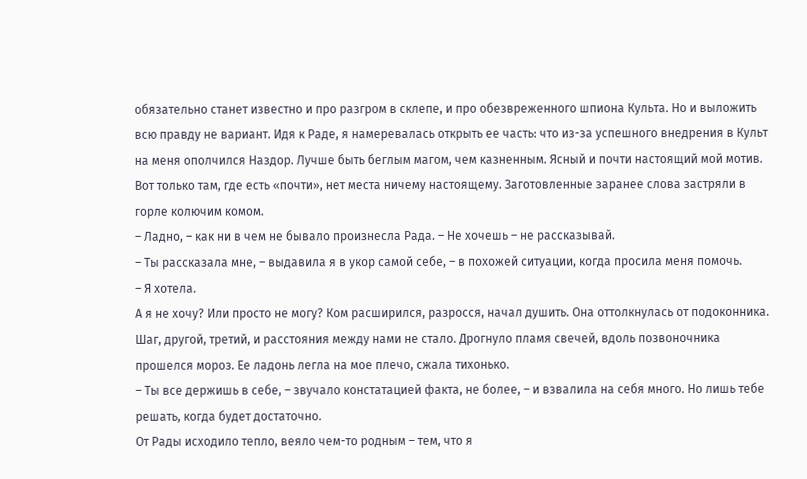обязательно станет известно и про разгром в склепе, и про обезвреженного шпиона Культа. Но и выложить всю правду не вариант. Идя к Раде, я намеревалась открыть ее часть: что из-за успешного внедрения в Культ на меня ополчился Наздор. Лучше быть беглым магом, чем казненным. Ясный и почти настоящий мой мотив. Вот только там, где есть «почти», нет места ничему настоящему. Заготовленные заранее слова застряли в горле колючим комом.
– Ладно, – как ни в чем не бывало произнесла Рада. – Не хочешь – не рассказывай.
– Ты рассказала мне, – выдавила я в укор самой себе, – в похожей ситуации, когда просила меня помочь.
– Я хотела.
А я не хочу? Или просто не могу? Ком расширился, разросся, начал душить. Она оттолкнулась от подоконника. Шаг, другой, третий, и расстояния между нами не стало. Дрогнуло пламя свечей, вдоль позвоночника прошелся мороз. Ее ладонь легла на мое плечо, сжала тихонько.
– Ты все держишь в себе, – звучало констатацией факта, не более, – и взвалила на себя много. Но лишь тебе решать, когда будет достаточно.
От Рады исходило тепло, веяло чем-то родным – тем, что я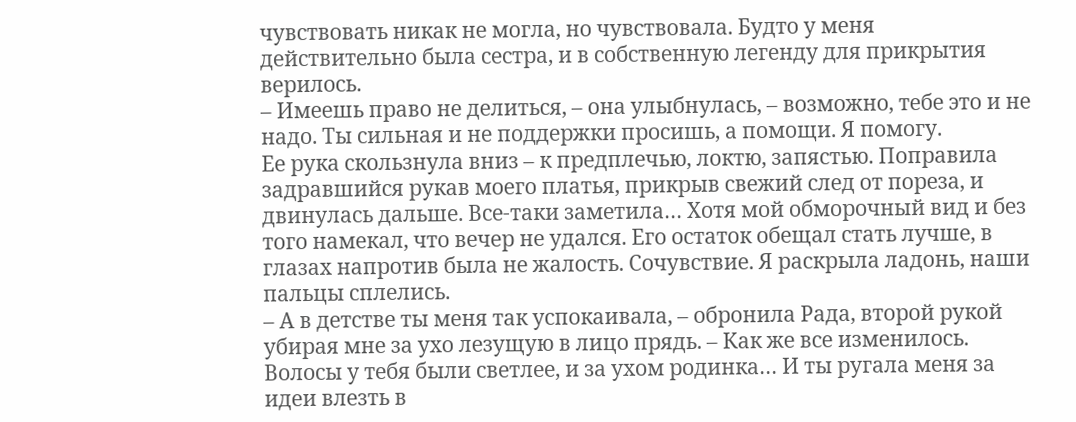чувствовать никак не могла, но чувствовала. Будто у меня действительно была сестра, и в собственную легенду для прикрытия верилось.
– Имеешь право не делиться, – она улыбнулась, – возможно, тебе это и не надо. Ты сильная и не поддержки просишь, а помощи. Я помогу.
Ее рука скользнула вниз – к предплечью, локтю, запястью. Поправила задравшийся рукав моего платья, прикрыв свежий след от пореза, и двинулась дальше. Все-таки заметила… Хотя мой обморочный вид и без того намекал, что вечер не удался. Его остаток обещал стать лучше, в глазах напротив была не жалость. Сочувствие. Я раскрыла ладонь, наши пальцы сплелись.
– А в детстве ты меня так успокаивала, – обронила Рада, второй рукой убирая мне за ухо лезущую в лицо прядь. – Как же все изменилось. Волосы у тебя были светлее, и за ухом родинка… И ты ругала меня за идеи влезть в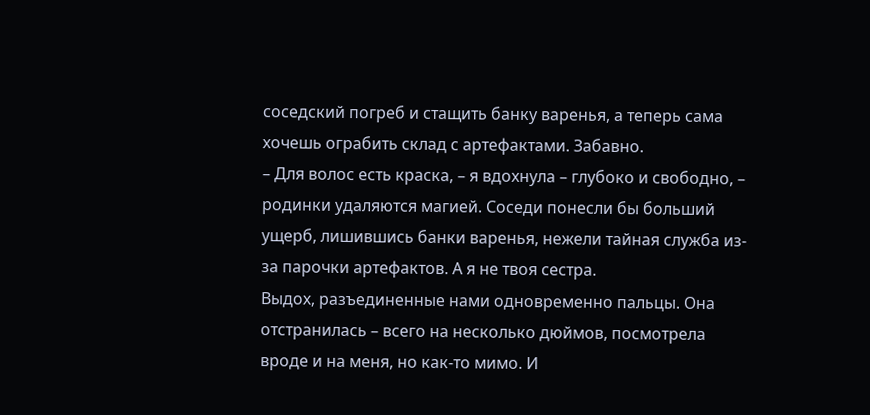соседский погреб и стащить банку варенья, а теперь сама хочешь ограбить склад с артефактами. Забавно.
– Для волос есть краска, – я вдохнула – глубоко и свободно, – родинки удаляются магией. Соседи понесли бы больший ущерб, лишившись банки варенья, нежели тайная служба из-за парочки артефактов. А я не твоя сестра.
Выдох, разъединенные нами одновременно пальцы. Она отстранилась – всего на несколько дюймов, посмотрела вроде и на меня, но как-то мимо. И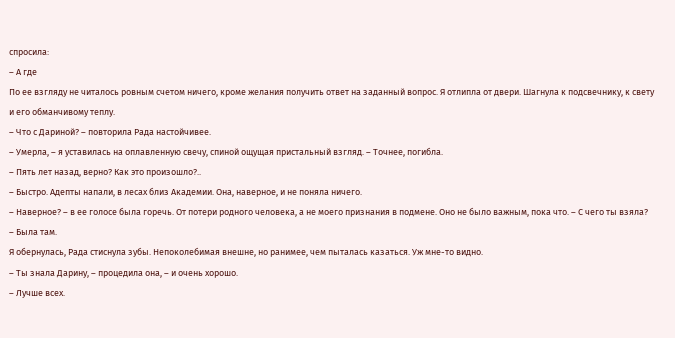спросила:
– А где
По ее взгляду не читалось ровным счетом ничего, кроме желания получить ответ на заданный вопрос. Я отлипла от двери. Шагнула к подсвечнику, к свету и его обманчивому теплу.
– Что с Дариной? – повторила Рада настойчивее.
– Умерла, – я уставилась на оплавленную свечу, спиной ощущая пристальный взгляд. – Точнее, погибла.
– Пять лет назад, верно? Как это произошло?..
– Быстро. Адепты напали, в лесах близ Академии. Она, наверное, и не поняла ничего.
– Наверное? – в ее голосе была горечь. От потери родного человека, а не моего признания в подмене. Оно не было важным, пока что. – С чего ты взяла?
– Была там.
Я обернулась, Рада стиснула зубы. Непоколебимая внешне, но ранимее, чем пыталась казаться. Уж мне-то видно.
– Ты знала Дарину, – процедила она, – и очень хорошо.
– Лучше всех.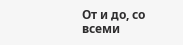От и до, со всеми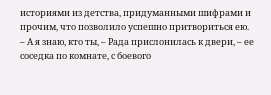историями из детства, придуманными шифрами и прочим, что позволило успешно притвориться ею.
– А я знаю, кто ты, – Рада прислонилась к двери, – ее соседка по комнате, с боевого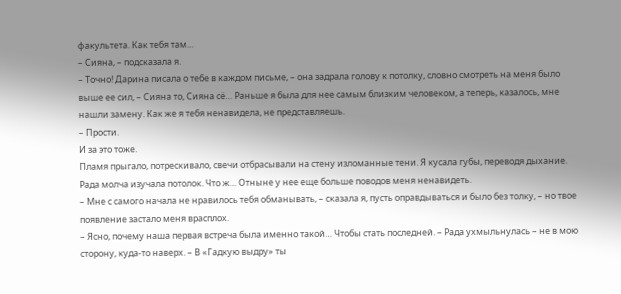факультета. Как тебя там…
– Сияна, – подсказала я.
– Точно! Дарина писала о тебе в каждом письме, – она задрала голову к потолку, словно смотреть на меня было выше ее сил, – Сияна то, Сияна сё… Раньше я была для нее самым близким человеком, а теперь, казалось, мне нашли замену. Как же я тебя ненавидела, не представляешь.
– Прости.
И за это тоже.
Пламя прыгало, потрескивало, свечи отбрасывали на стену изломанные тени. Я кусала губы, переводя дыхание. Рада молча изучала потолок. Что ж… Отныне у нее еще больше поводов меня ненавидеть.
– Мне с самого начала не нравилось тебя обманывать, – сказала я, пусть оправдываться и было без толку, – но твое появление застало меня врасплох.
– Ясно, почему наша первая встреча была именно такой… Чтобы стать последней. – Рада ухмыльнулась – не в мою сторону, куда-то наверх. – В «Гадкую выдру» ты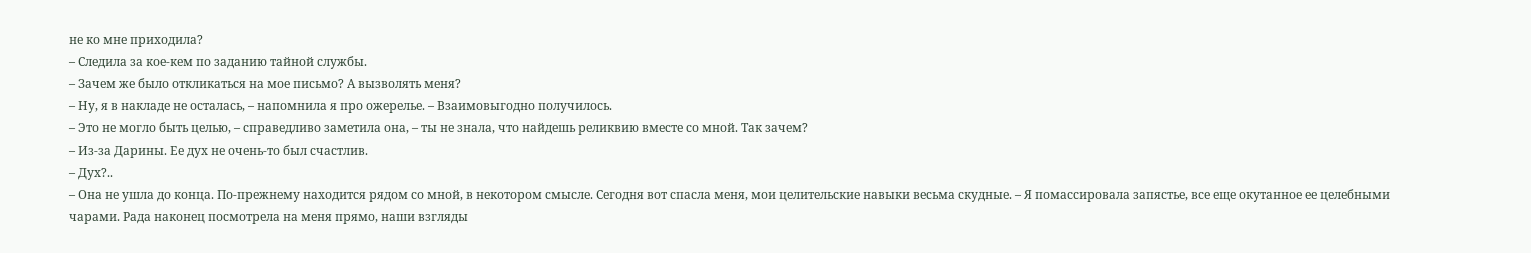не ко мне приходила?
– Следила за кое-кем по заданию тайной службы.
– Зачем же было откликаться на мое письмо? А вызволять меня?
– Ну, я в накладе не осталась, – напомнила я про ожерелье. – Взаимовыгодно получилось.
– Это не могло быть целью, – справедливо заметила она, – ты не знала, что найдешь реликвию вместе со мной. Так зачем?
– Из-за Дарины. Ее дух не очень-то был счастлив.
– Дух?..
– Она не ушла до конца. По-прежнему находится рядом со мной, в некотором смысле. Сегодня вот спасла меня, мои целительские навыки весьма скудные. – Я помассировала запястье, все еще окутанное ее целебными чарами. Рада наконец посмотрела на меня прямо, наши взгляды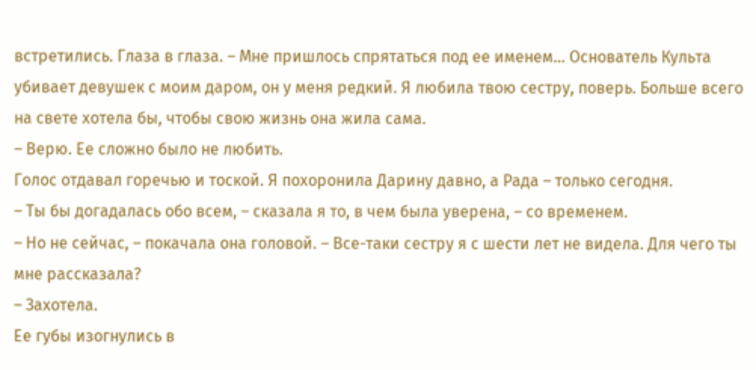встретились. Глаза в глаза. – Мне пришлось спрятаться под ее именем… Основатель Культа убивает девушек с моим даром, он у меня редкий. Я любила твою сестру, поверь. Больше всего на свете хотела бы, чтобы свою жизнь она жила сама.
– Верю. Ее сложно было не любить.
Голос отдавал горечью и тоской. Я похоронила Дарину давно, а Рада – только сегодня.
– Ты бы догадалась обо всем, – сказала я то, в чем была уверена, – со временем.
– Но не сейчас, – покачала она головой. – Все-таки сестру я с шести лет не видела. Для чего ты мне рассказала?
– Захотела.
Ее губы изогнулись в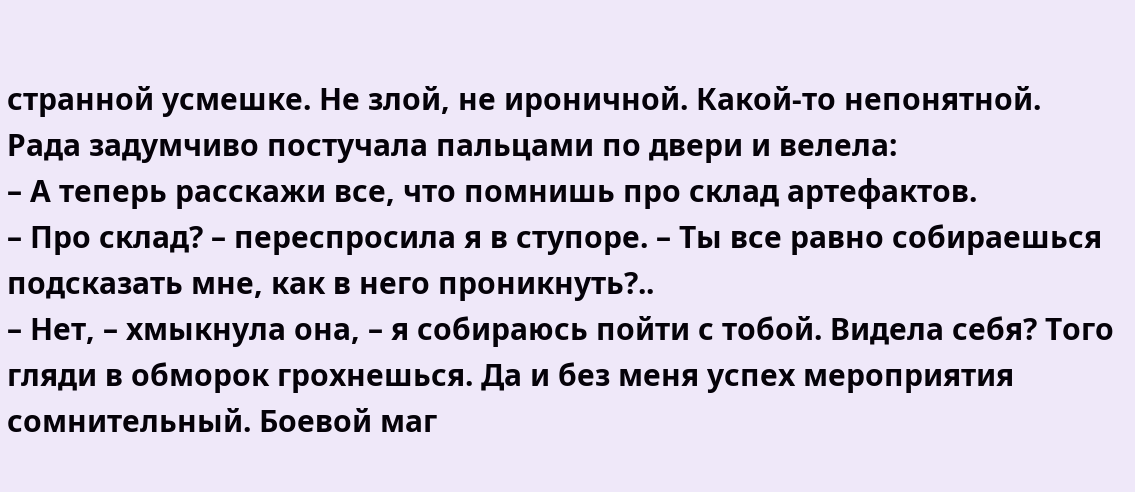странной усмешке. Не злой, не ироничной. Какой-то непонятной. Рада задумчиво постучала пальцами по двери и велела:
– А теперь расскажи все, что помнишь про склад артефактов.
– Про склад? – переспросила я в ступоре. – Ты все равно собираешься подсказать мне, как в него проникнуть?..
– Нет, – хмыкнула она, – я собираюсь пойти с тобой. Видела себя? Того гляди в обморок грохнешься. Да и без меня успех мероприятия сомнительный. Боевой маг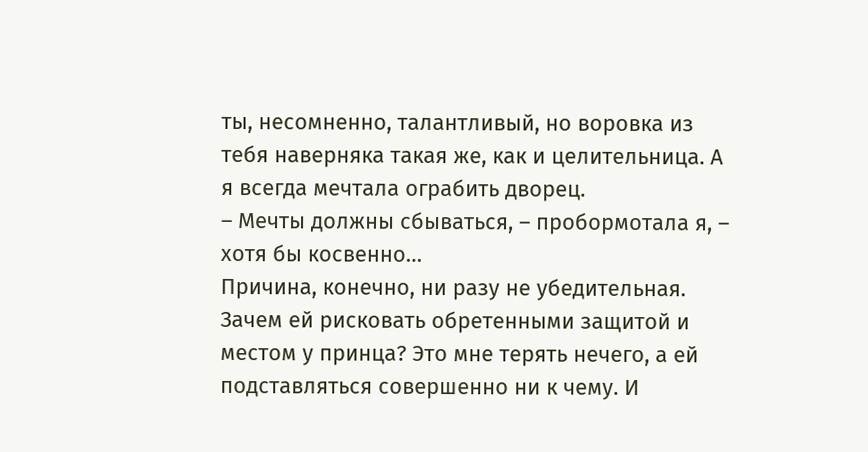ты, несомненно, талантливый, но воровка из тебя наверняка такая же, как и целительница. А я всегда мечтала ограбить дворец.
– Мечты должны сбываться, – пробормотала я, – хотя бы косвенно…
Причина, конечно, ни разу не убедительная. Зачем ей рисковать обретенными защитой и местом у принца? Это мне терять нечего, а ей подставляться совершенно ни к чему. И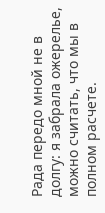Рада передо мной не в долгу: я забрала ожерелье, можно считать, что мы в полном расчете.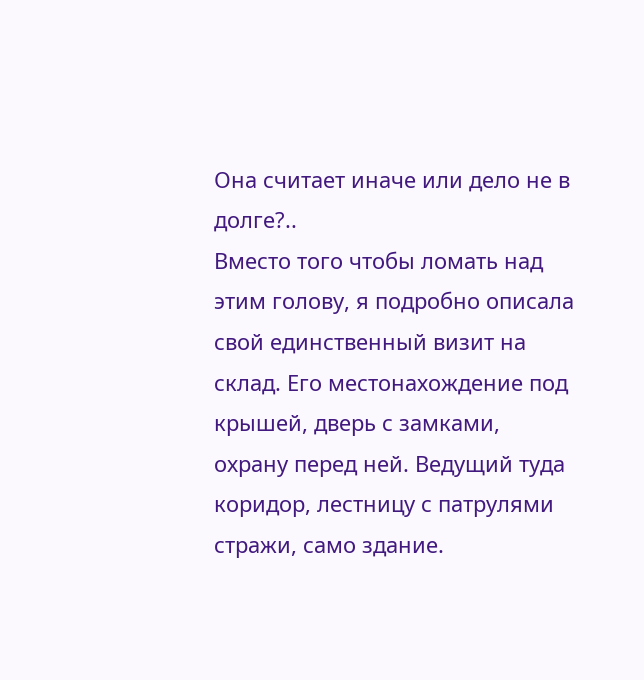Она считает иначе или дело не в долге?..
Вместо того чтобы ломать над этим голову, я подробно описала свой единственный визит на склад. Его местонахождение под крышей, дверь с замками, охрану перед ней. Ведущий туда коридор, лестницу с патрулями стражи, само здание.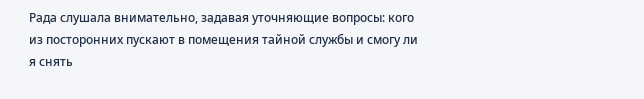Рада слушала внимательно, задавая уточняющие вопросы: кого из посторонних пускают в помещения тайной службы и смогу ли я снять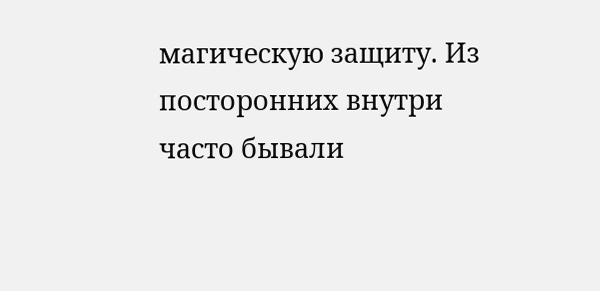магическую защиту. Из посторонних внутри часто бывали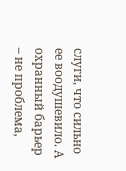слуги, что сильно ее воодушевило. А охранный барьер – не проблема,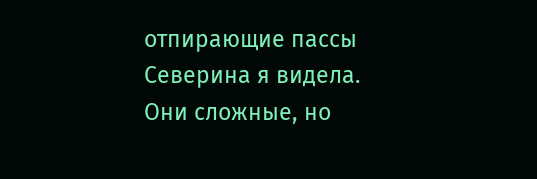отпирающие пассы Северина я видела. Они сложные, но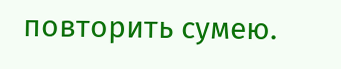повторить сумею.